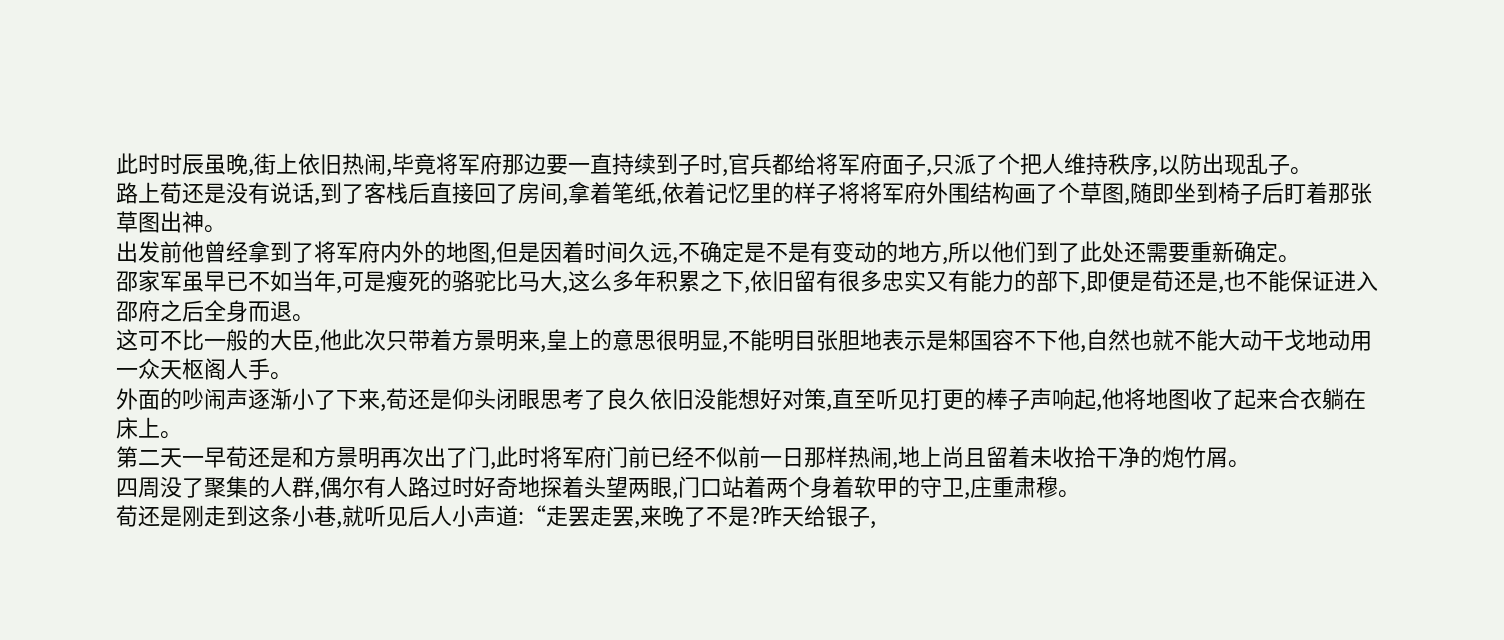此时时辰虽晚,街上依旧热闹,毕竟将军府那边要一直持续到子时,官兵都给将军府面子,只派了个把人维持秩序,以防出现乱子。
路上荀还是没有说话,到了客栈后直接回了房间,拿着笔纸,依着记忆里的样子将将军府外围结构画了个草图,随即坐到椅子后盯着那张草图出神。
出发前他曾经拿到了将军府内外的地图,但是因着时间久远,不确定是不是有变动的地方,所以他们到了此处还需要重新确定。
邵家军虽早已不如当年,可是瘦死的骆驼比马大,这么多年积累之下,依旧留有很多忠实又有能力的部下,即便是荀还是,也不能保证进入邵府之后全身而退。
这可不比一般的大臣,他此次只带着方景明来,皇上的意思很明显,不能明目张胆地表示是邾国容不下他,自然也就不能大动干戈地动用一众天枢阁人手。
外面的吵闹声逐渐小了下来,荀还是仰头闭眼思考了良久依旧没能想好对策,直至听见打更的棒子声响起,他将地图收了起来合衣躺在床上。
第二天一早荀还是和方景明再次出了门,此时将军府门前已经不似前一日那样热闹,地上尚且留着未收拾干净的炮竹屑。
四周没了聚集的人群,偶尔有人路过时好奇地探着头望两眼,门口站着两个身着软甲的守卫,庄重肃穆。
荀还是刚走到这条小巷,就听见后人小声道:“走罢走罢,来晚了不是?昨天给银子,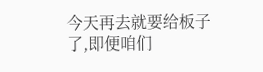今天再去就要给板子了,即便咱们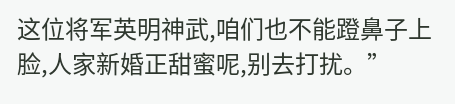这位将军英明神武,咱们也不能蹬鼻子上脸,人家新婚正甜蜜呢,别去打扰。”